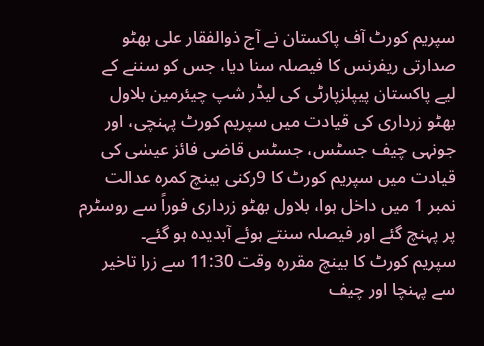سپریم کورٹ آف پاکستان نے آج ذوالفقار علی بھٹو صدارتی ریفرنس کا فیصلہ سنا دیا، جس کو سننے کے لیے پاکستان پیپلزپارٹی کی لیڈر شپ چیئرمین بلاول بھٹو زرداری کی قیادت میں سپریم کورٹ پہنچی، اور جونہی چیف جسٹس، جسٹس قاضی فائز عیسٰی کی قیادت میں سپریم کورٹ کا 9رکنی بینچ کمرہ عدالت نمبر 1 میں داخل ہوا، بلاول بھٹو زرداری فوراً سے روسٹرم پر پہنچ گئے اور فیصلہ سنتے ہوئے آبدیدہ ہو گئے۔
سپریم کورٹ کا بینچ مقررہ وقت 11:30 سے زرا تاخیر سے پہنچا اور چیف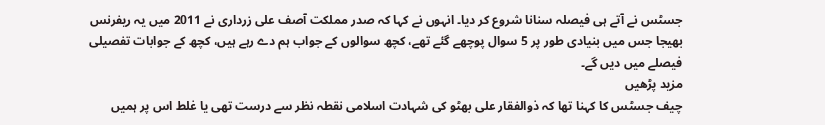جسٹس نے آتے ہی فیصلہ سنانا شروع کر دیا۔ انہوں نے کہا کہ صدر مملکت آصف علی زرداری نے 2011 میں یہ ریفرنس بھیجا جس میں بنیادی طور پر 5 سوال پوچھے گئے تھے، کچھ سوالوں کے جواب ہم دے رہے ہیں، کچھ کے جوابات تفصیلی فیصلے میں دیں گے۔
مزید پڑھیں
چیف جسٹس کا کہنا تھا کہ ذوالفقار علی بھٹو کی شہادت اسلامی نقطہ نظر سے درست تھی یا غلط اس پر ہمیں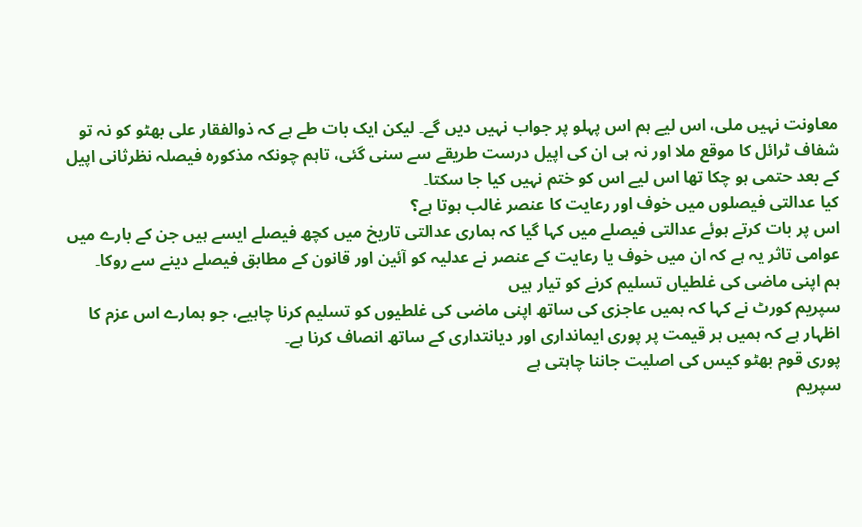معاونت نہیں ملی، اس لیے ہم اس پہلو پر جواب نہیں دیں گے۔ لیکن ایک بات طے ہے کہ ذوالفقار علی بھٹو کو نہ تو شفاف ٹرائل کا موقع ملا اور نہ ہی ان کی اپیل درست طریقے سے سنی گئی، تاہم چونکہ مذکورہ فیصلہ نظرثانی اپیل کے بعد حتمی ہو چکا تھا اس لیے اس کو ختم نہیں کیا جا سکتا۔
کیا عدالتی فیصلوں میں خوف اور رعایت کا عنصر غالب ہوتا ہے؟
اس پر بات کرتے ہوئے عدالتی فیصلے میں کہا گیا کہ ہماری عدالتی تاریخ میں کچھ فیصلے ایسے ہیں جن کے بارے میں عوامی تاثر یہ ہے کہ ان میں خوف یا رعایت کے عنصر نے عدلیہ کو آئین اور قانون کے مطابق فیصلے دینے سے روکا۔
ہم اپنی ماضی کی غلطیاں تسلیم کرنے کو تیار ہیں
سپریم کورٹ نے کہا کہ ہمیں عاجزی کی ساتھ اپنی ماضی کی غلطیوں کو تسلیم کرنا چاہیے، جو ہمارے اس عزم کا اظہار ہے کہ ہمیں ہر قیمت پر پوری ایمانداری اور دیانتداری کے ساتھ انصاف کرنا ہے۔
پوری قوم بھٹو کیس کی اصلیت جاننا چاہتی ہے
سپریم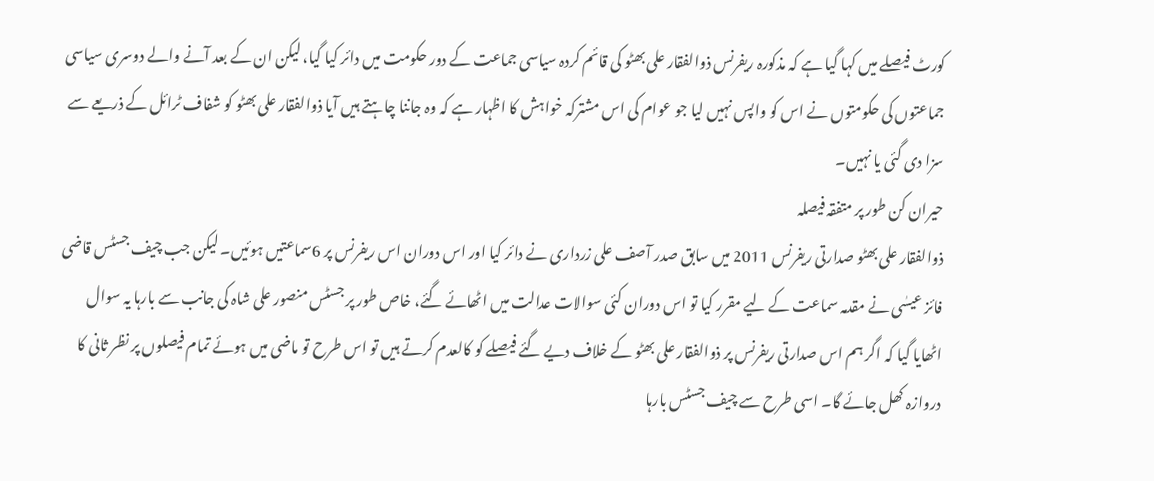کورٹ فیصلے میں کہا گیا ہے کہ مذکورہ ریفرنس ذوالفقار علی بھٹو کی قائم کردہ سیاسی جماعت کے دور حکومت میں دائر کیا گیا، لیکن ان کے بعد آنے والے دوسری سیاسی جماعتوں کی حکومتوں نے اس کو واپس نہیں لیا جو عوام کی اس مشترکہ خواہش کا اظہار ہے کہ وہ جاننا چاہتے ہیں آیا ذوالفقار علی بھٹو کو شفاف ٹرائل کے ذریعے سے سزا دی گئی یا نہیں۔
حیران کن طور پر متفقہ فیصلہ
ذوالفقار علی بھٹو صدارتی ریفرنس 2011 میں سابق صدر آصف علی زرداری نے دائر کیا اور اس دوران اس ریفرنس پر 6سماعتیں ہوئیں۔ لیکن جب چیف جسٹس قاضی فائز عیسٰی نے مقدمہ سماعت کے لیے مقرر کیا تو اس دوران کئی سوالات عدالت میں اٹھائے گئے، خاص طور پر جسٹس منصور علی شاہ کی جانب سے بارہا یہ سوال اٹھایا گیا کہ اگر ہم اس صدارتی ریفرنس پر ذوالفقار علی بھٹو کے خلاف دیے گئے فیصلے کو کالعدم کرتے ہیں تو اس طرح تو ماضی میں ہوئے تمام فیصلوں پر نظر ثانی کا دروازہ کھل جائے گا۔ اسی طرح سے چیف جسٹس بارہا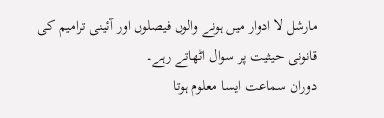مارشل لا ادوار میں ہونے والوں فیصلوں اور آئینی ترامیم کی قانونی حیثیت پر سوال اٹھاتے رہے۔
دوران سماعت ایسا معلوم ہوتا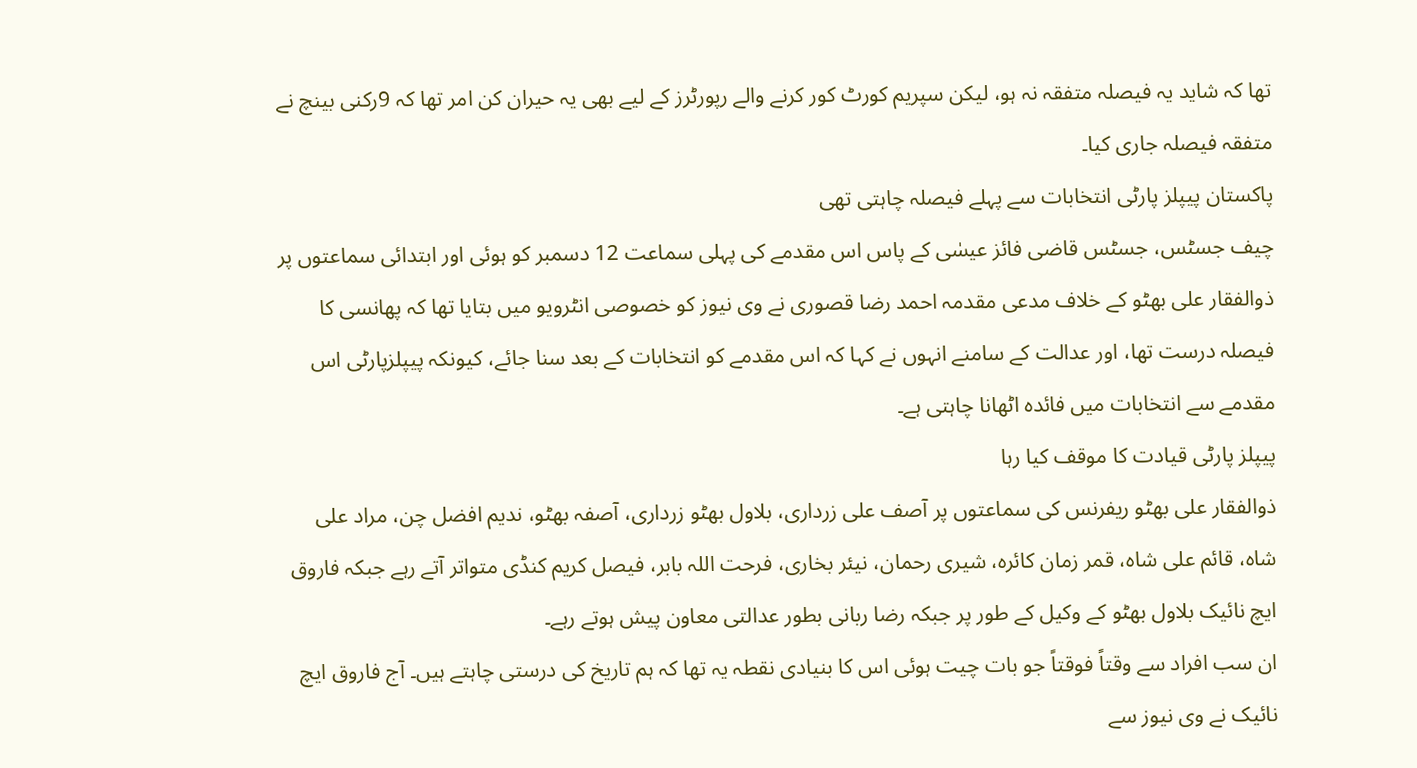تھا کہ شاید یہ فیصلہ متفقہ نہ ہو، لیکن سپریم کورٹ کور کرنے والے رپورٹرز کے لیے بھی یہ حیران کن امر تھا کہ 9رکنی بینچ نے متفقہ فیصلہ جاری کیا۔
پاکستان پیپلز پارٹی انتخابات سے پہلے فیصلہ چاہتی تھی
چیف جسٹس، جسٹس قاضی فائز عیسٰی کے پاس اس مقدمے کی پہلی سماعت 12 دسمبر کو ہوئی اور ابتدائی سماعتوں پر ذوالفقار علی بھٹو کے خلاف مدعی مقدمہ احمد رضا قصوری نے وی نیوز کو خصوصی انٹرویو میں بتایا تھا کہ پھانسی کا فیصلہ درست تھا، اور عدالت کے سامنے انہوں نے کہا کہ اس مقدمے کو انتخابات کے بعد سنا جائے، کیونکہ پیپلزپارٹی اس مقدمے سے انتخابات میں فائدہ اٹھانا چاہتی ہے۔
پیپلز پارٹی قیادت کا موقف کیا رہا
ذوالفقار علی بھٹو ریفرنس کی سماعتوں پر آصف علی زرداری، بلاول بھٹو زرداری، آصفہ بھٹو، ندیم افضل چن، مراد علی شاہ، قائم علی شاہ، قمر زمان کائرہ، شیری رحمان، نیئر بخاری، فرحت اللہ بابر، فیصل کریم کنڈی متواتر آتے رہے جبکہ فاروق ایچ نائیک بلاول بھٹو کے وکیل کے طور پر جبکہ رضا ربانی بطور عدالتی معاون پیش ہوتے رہے۔
ان سب افراد سے وقتاً فوقتاً جو بات چیت ہوئی اس کا بنیادی نقطہ یہ تھا کہ ہم تاریخ کی درستی چاہتے ہیں۔ آج فاروق ایچ نائیک نے وی نیوز سے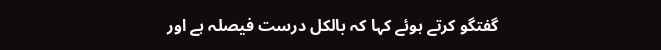گفتگو کرتے ہوئے کہا کہ بالکل درست فیصلہ ہے اور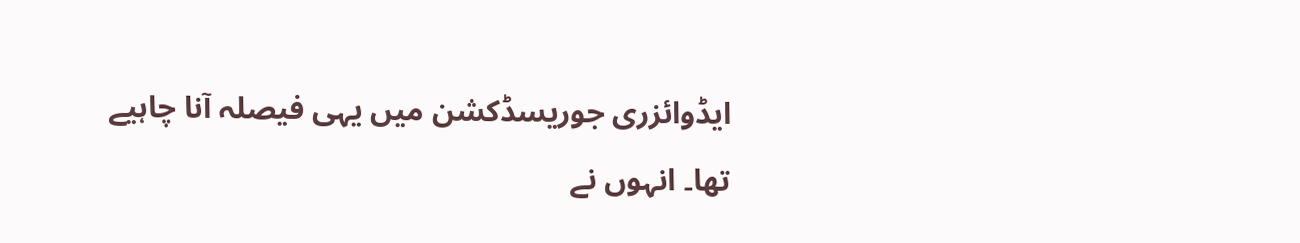ایڈوائزری جوریسڈکشن میں یہی فیصلہ آنا چاہیے تھا۔ انہوں نے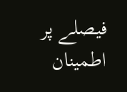فیصلے پر اطمینان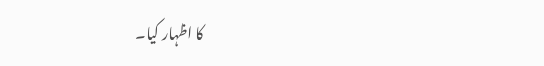کا اظہار کیا۔